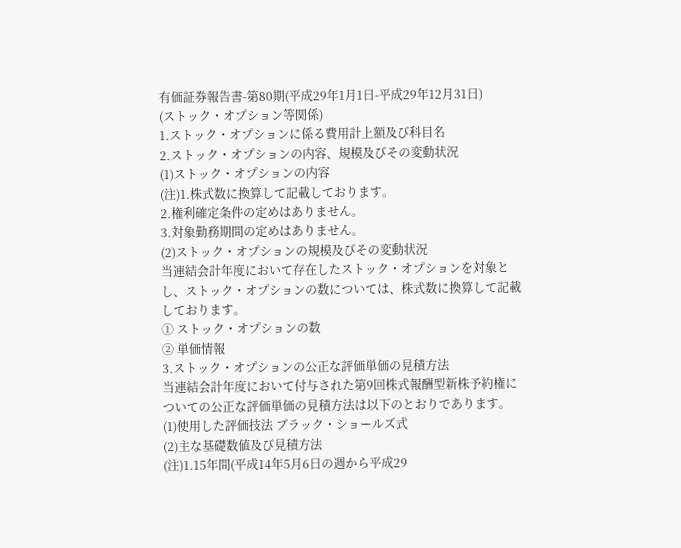有価証券報告書-第80期(平成29年1月1日-平成29年12月31日)
(ストック・オプション等関係)
1.ストック・オプションに係る費用計上額及び科目名
2.ストック・オプションの内容、規模及びその変動状況
(1)ストック・オプションの内容
(注)1.株式数に換算して記載しております。
2.権利確定条件の定めはありません。
3.対象勤務期間の定めはありません。
(2)ストック・オプションの規模及びその変動状況
当連結会計年度において存在したストック・オプションを対象とし、ストック・オプションの数については、株式数に換算して記載しております。
① ストック・オプションの数
② 単価情報
3.ストック・オプションの公正な評価単価の見積方法
当連結会計年度において付与された第9回株式報酬型新株予約権についての公正な評価単価の見積方法は以下のとおりであります。
(1)使用した評価技法 ブラック・ショールズ式
(2)主な基礎数値及び見積方法
(注)1.15年間(平成14年5月6日の週から平成29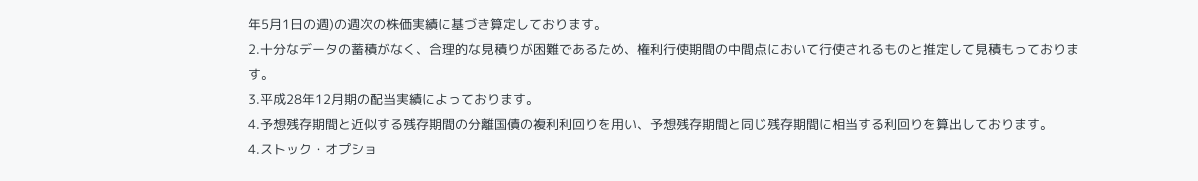年5月1日の週)の週次の株価実績に基づき算定しております。
2.十分なデータの蓄積がなく、合理的な見積りが困難であるため、権利行使期間の中間点において行使されるものと推定して見積もっております。
3.平成28年12月期の配当実績によっております。
4.予想残存期間と近似する残存期間の分離国債の複利利回りを用い、予想残存期間と同じ残存期間に相当する利回りを算出しております。
4.ストック・オプショ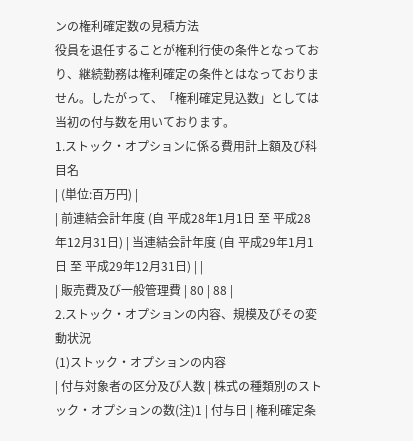ンの権利確定数の見積方法
役員を退任することが権利行使の条件となっており、継続勤務は権利確定の条件とはなっておりません。したがって、「権利確定見込数」としては当初の付与数を用いております。
1.ストック・オプションに係る費用計上額及び科目名
| (単位:百万円) |
| 前連結会計年度 (自 平成28年1月1日 至 平成28年12月31日) | 当連結会計年度 (自 平成29年1月1日 至 平成29年12月31日) | |
| 販売費及び一般管理費 | 80 | 88 |
2.ストック・オプションの内容、規模及びその変動状況
(1)ストック・オプションの内容
| 付与対象者の区分及び人数 | 株式の種類別のストック・オプションの数(注)1 | 付与日 | 権利確定条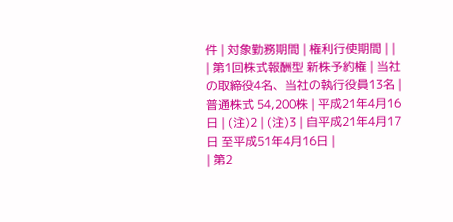件 | 対象勤務期間 | 権利行使期間 | |
| 第1回株式報酬型 新株予約権 | 当社の取締役4名、当社の執行役員13名 | 普通株式 54,200株 | 平成21年4月16日 | (注)2 | (注)3 | 自平成21年4月17日 至平成51年4月16日 |
| 第2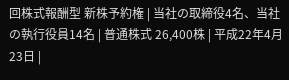回株式報酬型 新株予約権 | 当社の取締役4名、当社の執行役員14名 | 普通株式 26,400株 | 平成22年4月23日 |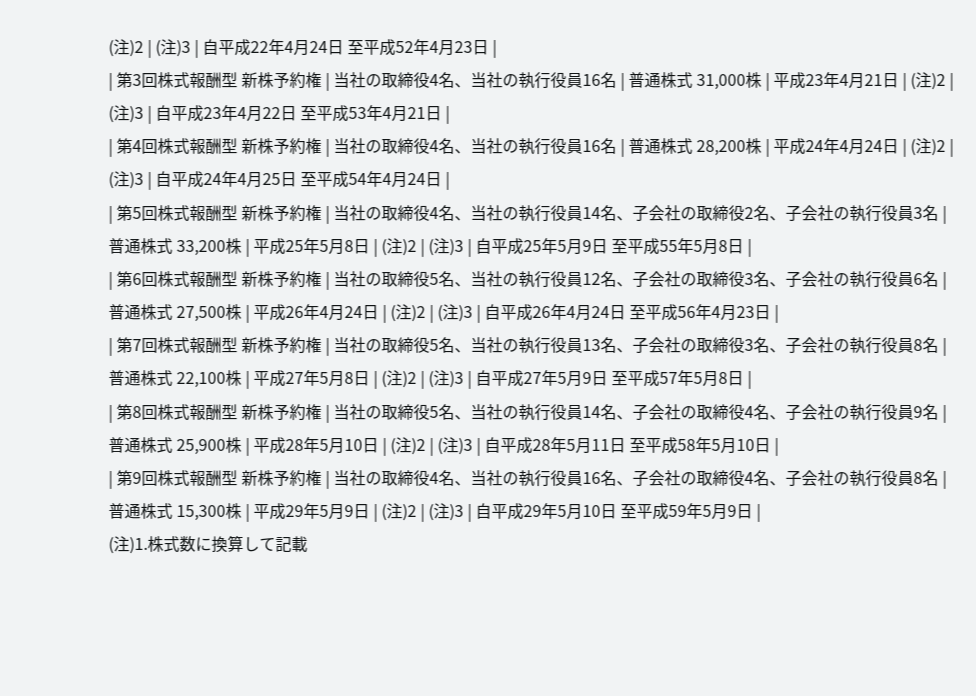(注)2 | (注)3 | 自平成22年4月24日 至平成52年4月23日 |
| 第3回株式報酬型 新株予約権 | 当社の取締役4名、当社の執行役員16名 | 普通株式 31,000株 | 平成23年4月21日 | (注)2 | (注)3 | 自平成23年4月22日 至平成53年4月21日 |
| 第4回株式報酬型 新株予約権 | 当社の取締役4名、当社の執行役員16名 | 普通株式 28,200株 | 平成24年4月24日 | (注)2 | (注)3 | 自平成24年4月25日 至平成54年4月24日 |
| 第5回株式報酬型 新株予約権 | 当社の取締役4名、当社の執行役員14名、子会社の取締役2名、子会社の執行役員3名 | 普通株式 33,200株 | 平成25年5月8日 | (注)2 | (注)3 | 自平成25年5月9日 至平成55年5月8日 |
| 第6回株式報酬型 新株予約権 | 当社の取締役5名、当社の執行役員12名、子会社の取締役3名、子会社の執行役員6名 | 普通株式 27,500株 | 平成26年4月24日 | (注)2 | (注)3 | 自平成26年4月24日 至平成56年4月23日 |
| 第7回株式報酬型 新株予約権 | 当社の取締役5名、当社の執行役員13名、子会社の取締役3名、子会社の執行役員8名 | 普通株式 22,100株 | 平成27年5月8日 | (注)2 | (注)3 | 自平成27年5月9日 至平成57年5月8日 |
| 第8回株式報酬型 新株予約権 | 当社の取締役5名、当社の執行役員14名、子会社の取締役4名、子会社の執行役員9名 | 普通株式 25,900株 | 平成28年5月10日 | (注)2 | (注)3 | 自平成28年5月11日 至平成58年5月10日 |
| 第9回株式報酬型 新株予約権 | 当社の取締役4名、当社の執行役員16名、子会社の取締役4名、子会社の執行役員8名 | 普通株式 15,300株 | 平成29年5月9日 | (注)2 | (注)3 | 自平成29年5月10日 至平成59年5月9日 |
(注)1.株式数に換算して記載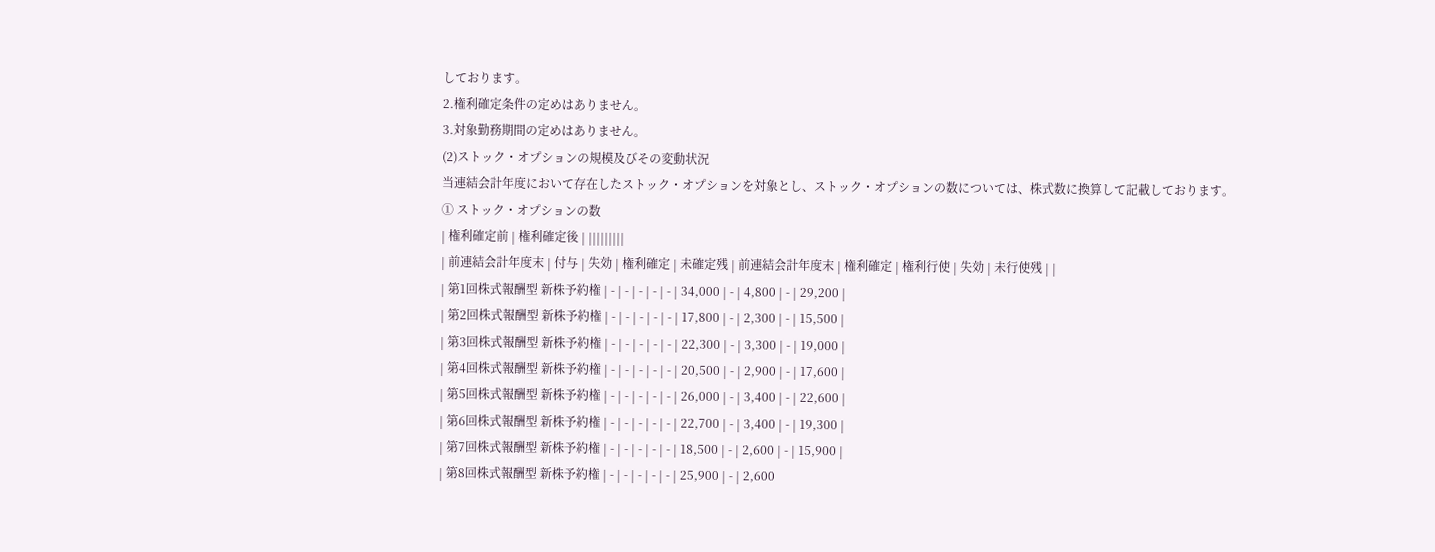しております。
2.権利確定条件の定めはありません。
3.対象勤務期間の定めはありません。
(2)ストック・オプションの規模及びその変動状況
当連結会計年度において存在したストック・オプションを対象とし、ストック・オプションの数については、株式数に換算して記載しております。
① ストック・オプションの数
| 権利確定前 | 権利確定後 | |||||||||
| 前連結会計年度末 | 付与 | 失効 | 権利確定 | 未確定残 | 前連結会計年度末 | 権利確定 | 権利行使 | 失効 | 未行使残 | |
| 第1回株式報酬型 新株予約権 | - | - | - | - | - | 34,000 | - | 4,800 | - | 29,200 |
| 第2回株式報酬型 新株予約権 | - | - | - | - | - | 17,800 | - | 2,300 | - | 15,500 |
| 第3回株式報酬型 新株予約権 | - | - | - | - | - | 22,300 | - | 3,300 | - | 19,000 |
| 第4回株式報酬型 新株予約権 | - | - | - | - | - | 20,500 | - | 2,900 | - | 17,600 |
| 第5回株式報酬型 新株予約権 | - | - | - | - | - | 26,000 | - | 3,400 | - | 22,600 |
| 第6回株式報酬型 新株予約権 | - | - | - | - | - | 22,700 | - | 3,400 | - | 19,300 |
| 第7回株式報酬型 新株予約権 | - | - | - | - | - | 18,500 | - | 2,600 | - | 15,900 |
| 第8回株式報酬型 新株予約権 | - | - | - | - | - | 25,900 | - | 2,600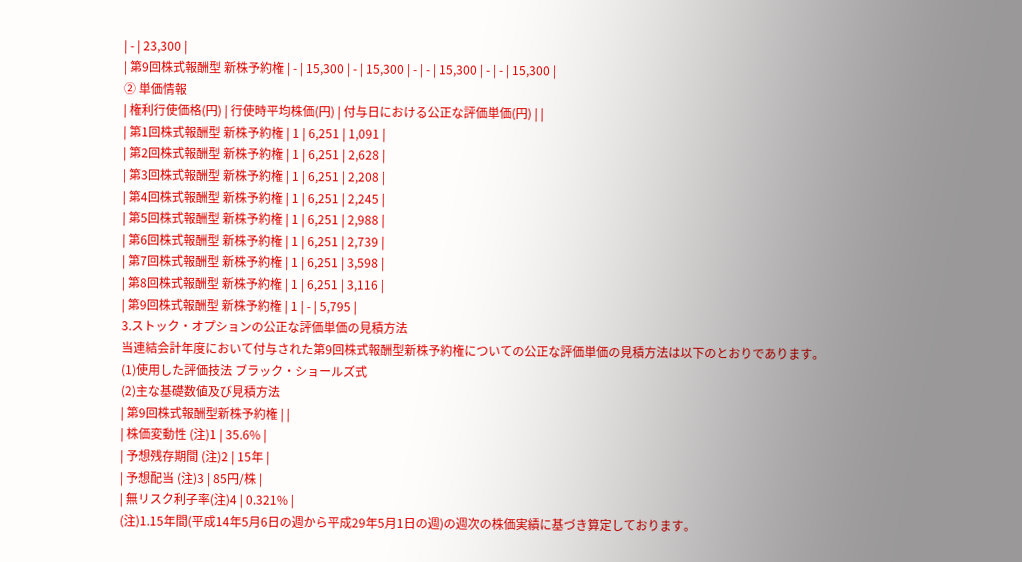| - | 23,300 |
| 第9回株式報酬型 新株予約権 | - | 15,300 | - | 15,300 | - | - | 15,300 | - | - | 15,300 |
② 単価情報
| 権利行使価格(円) | 行使時平均株価(円) | 付与日における公正な評価単価(円) | |
| 第1回株式報酬型 新株予約権 | 1 | 6,251 | 1,091 |
| 第2回株式報酬型 新株予約権 | 1 | 6,251 | 2,628 |
| 第3回株式報酬型 新株予約権 | 1 | 6,251 | 2,208 |
| 第4回株式報酬型 新株予約権 | 1 | 6,251 | 2,245 |
| 第5回株式報酬型 新株予約権 | 1 | 6,251 | 2,988 |
| 第6回株式報酬型 新株予約権 | 1 | 6,251 | 2,739 |
| 第7回株式報酬型 新株予約権 | 1 | 6,251 | 3,598 |
| 第8回株式報酬型 新株予約権 | 1 | 6,251 | 3,116 |
| 第9回株式報酬型 新株予約権 | 1 | - | 5,795 |
3.ストック・オプションの公正な評価単価の見積方法
当連結会計年度において付与された第9回株式報酬型新株予約権についての公正な評価単価の見積方法は以下のとおりであります。
(1)使用した評価技法 ブラック・ショールズ式
(2)主な基礎数値及び見積方法
| 第9回株式報酬型新株予約権 | |
| 株価変動性 (注)1 | 35.6% |
| 予想残存期間 (注)2 | 15年 |
| 予想配当 (注)3 | 85円/株 |
| 無リスク利子率(注)4 | 0.321% |
(注)1.15年間(平成14年5月6日の週から平成29年5月1日の週)の週次の株価実績に基づき算定しております。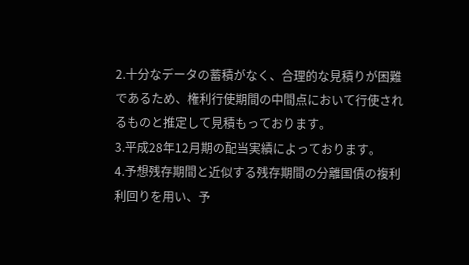2.十分なデータの蓄積がなく、合理的な見積りが困難であるため、権利行使期間の中間点において行使されるものと推定して見積もっております。
3.平成28年12月期の配当実績によっております。
4.予想残存期間と近似する残存期間の分離国債の複利利回りを用い、予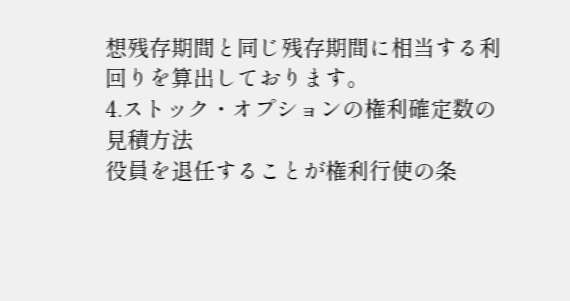想残存期間と同じ残存期間に相当する利回りを算出しております。
4.ストック・オプションの権利確定数の見積方法
役員を退任することが権利行使の条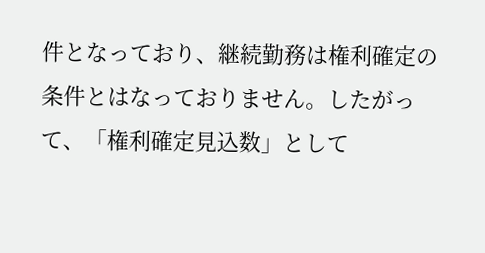件となっており、継続勤務は権利確定の条件とはなっておりません。したがって、「権利確定見込数」として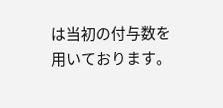は当初の付与数を用いております。